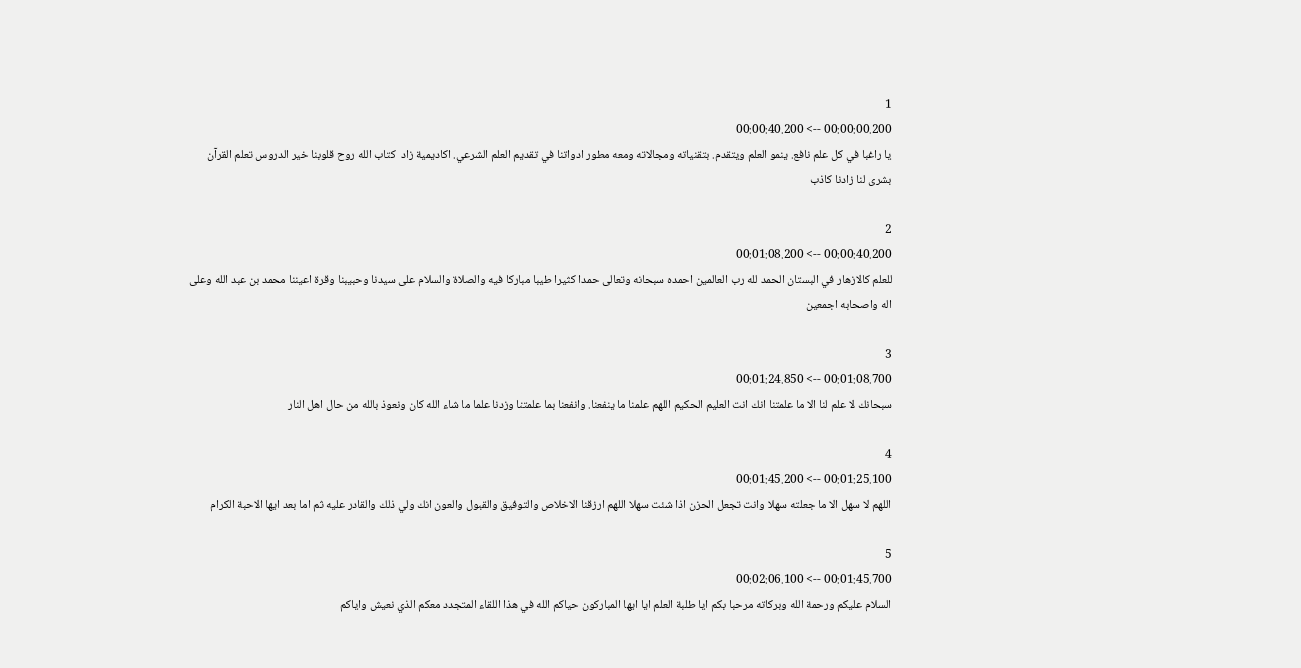1
00:00:00.200 --> 00:00:40.200
يا راغبا في كل علم نافع. ينمو العلم ويتقدم. بتقنياته ومجالاته ومعه مطور ادواتنا في تقديم العلم الشرعي. اكاديمية زاد  كتاب الله روح قلوبنا خير الدروس تعلم القرآن بشرى لنا زادنا كاذب

2
00:00:40.200 --> 00:01:08.200
للعلم كالازهار في البستان الحمد لله رب العالمين احمده سبحانه وتعالى حمدا كثيرا طيبا مباركا فيه والصلاة والسلام على سيدنا وحبيبنا وقرة اعيننا محمد بن عبد الله وعلى اله واصحابه اجمعين

3
00:01:08.700 --> 00:01:24.850
سبحانك لا علم لنا الا ما علمتنا انك انت العليم الحكيم اللهم علمنا ما ينفعنا. وانفعنا بما علمتنا وزدنا علما ما شاء الله كان ونعوذ بالله من حال اهل النار

4
00:01:25.100 --> 00:01:45.200
اللهم لا سهل الا ما جعلته سهلا وانت تجعل الحزن اذا شئت سهلا اللهم ارزقنا الاخلاص والتوفيق والقبول والعون انك ولي ذلك والقادر عليه ثم اما بعد ايها الاحبة الكرام

5
00:01:45.700 --> 00:02:06.100
السلام عليكم ورحمة الله وبركاته مرحبا بكم ايا طلبة العلم ايا ايها المباركون حياكم الله في هذا اللقاء المتجدد معكم الذي نعيش واياكم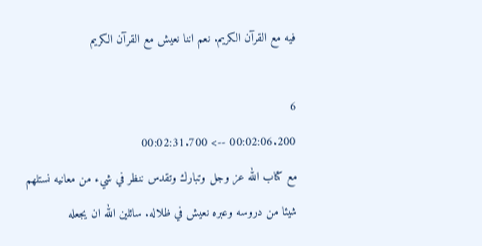فيه مع القرآن الكريم. نعم اننا نعيش مع القرآن الكريم

6
00:02:06.200 --> 00:02:31.700
مع كتاب الله عز وجل وتبارك وتقدس ننظر في شيء من معانيه نستلهم شيئا من دروسه وعبره نعيش في ظلاله. سائلين الله ان يجعله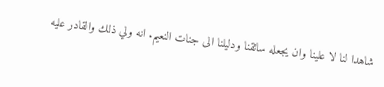شاهدا لنا لا علينا وان يجعله سائقنا ودليلنا الى جنات النعيم. انه ولي ذلك والقادر عليه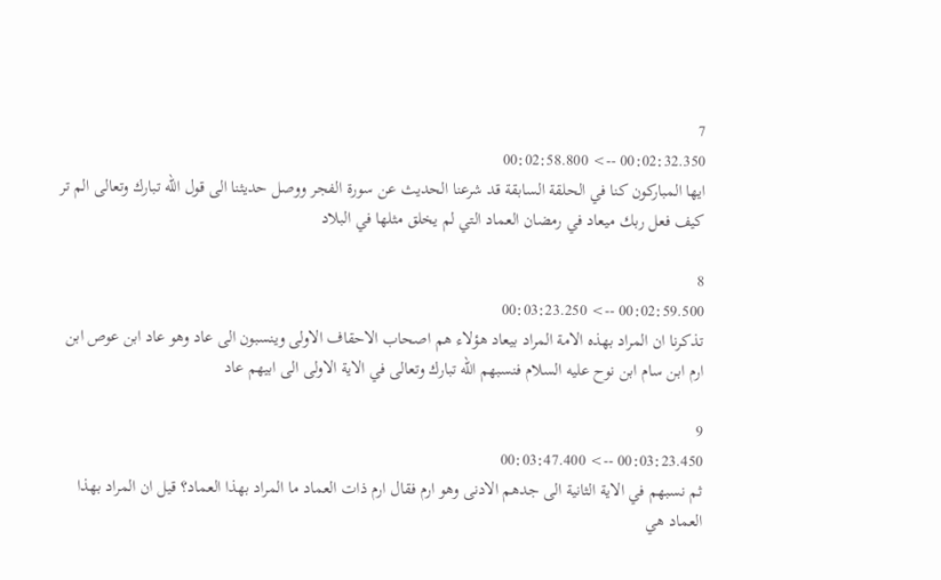7
00:02:32.350 --> 00:02:58.800
ايها المباركون كنا في الحلقة السابقة قد شرعنا الحديث عن سورة الفجر ووصل حديثنا الى قول الله تبارك وتعالى الم تر كيف فعل ربك ميعاد في رمضان العماد التي لم يخلق مثلها في البلاد

8
00:02:59.500 --> 00:03:23.250
تذكرنا ان المراد بهذه الامة المراد بيعاد هؤلاء هم اصحاب الاحقاف الاولى وينسبون الى عاد وهو عاد ابن عوص ابن ارم ابن سام ابن نوح عليه السلام فنسبهم الله تبارك وتعالى في الاية الاولى الى ابيهم عاد

9
00:03:23.450 --> 00:03:47.400
ثم نسبهم في الاية الثانية الى جدهم الادنى وهو ارم فقال ارم ذات العماد ما المراد بهذا العماد؟ قيل ان المراد بهذا العماد هي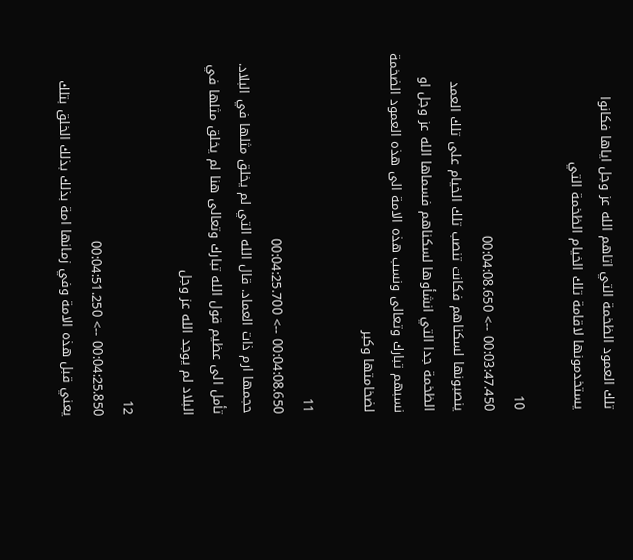تلك العمود الظخمة التي اتاهم الله عز وجل اياها فكانوا يستخدمونها لاقامة تلك الخيام الظخمة التي

10
00:03:47.450 --> 00:04:08.650
ينصبونها لسكناهم فكانت تنصب تلك الخيام على تلك العمد الظخمة جدا التي انشأوها لسكناهم فسماها الله عز وجل او نسبهم تبارك وتعالى ونسب هذه الامة الى هذه العمود الضخمة لضخامتها وكبر

11
00:04:08.650 --> 00:04:25.700
حجمها ارم ذات العماد. قال الله التي لم يخلق مثلها في البلاد. تأمل الى عظيم قول الله تبارك وتعالى هنا لم يخلق مثلها في البلاد لم يوجد الله عز وجل

12
00:04:25.850 --> 00:04:51.250
يعني قبل هذه الامة وفي زمانها امة بذلك بذلك الخلق بتلك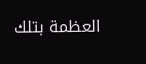العظمة بتلك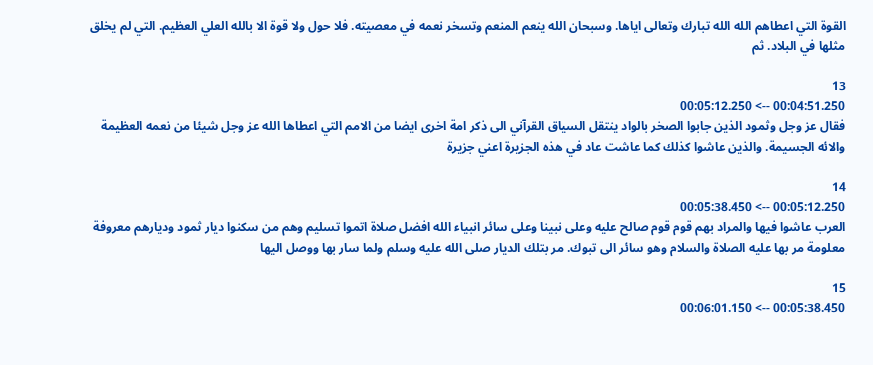القوة التي اعطاهم الله الله تبارك وتعالى اياها. وسبحان الله ينعم المنعم وتسخر نعمه في معصيته. فلا حول ولا قوة الا بالله العلي العظيم. التي لم يخلق مثلها في البلاد. ثم

13
00:04:51.250 --> 00:05:12.250
فقال عز وجل وثمود الذين جابوا الصخر بالواد ينتقل السياق القرآني الى ذكر امة اخرى ايضا من الامم التي اعطاها الله عز وجل شيئا من نعمه العظيمة والائه الجسيمة. والذين عاشوا كذلك كما عاشت عاد في هذه الجزيرة اعني جزيرة

14
00:05:12.250 --> 00:05:38.450
العرب عاشوا فيها والمراد بهم قوم قوم صالح عليه وعلى نبينا وعلى سائر انبياء الله افضل صلاة اتموا تسليم وهم من سكنوا ديار ثمود وديارهم معروفة معلومة مر بها عليه الصلاة والسلام وهو سائر الى تبوك. مر بتلك الديار صلى الله عليه وسلم ولما سار بها ووصل اليها

15
00:05:38.450 --> 00:06:01.150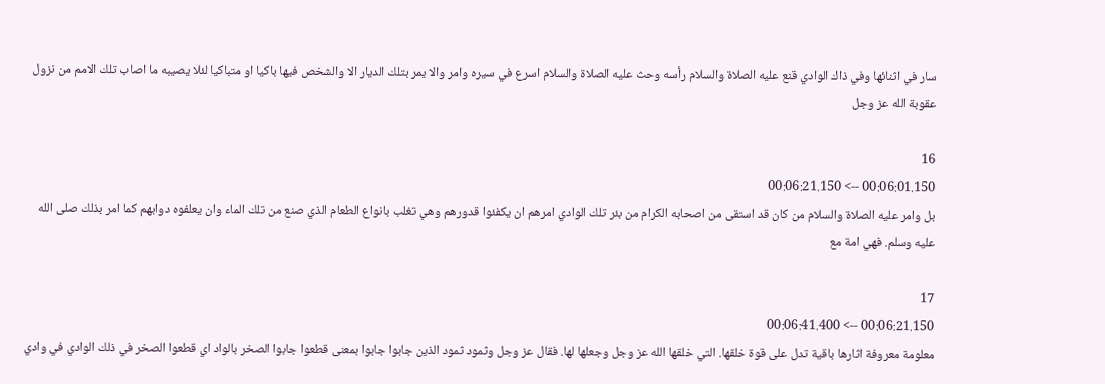سار في اثنائها وفي ذاك الوادي قنع عليه الصلاة والسلام رأسه وحث عليه الصلاة والسلام اسرع في سيره وامر والا يمر بتلك الديار الا والشخص فيها باكيا او متباكيا لئلا يصيبه ما اصاب تلك الامم من نزول عقوبة الله عز وجل

16
00:06:01.150 --> 00:06:21.150
بل وامر عليه الصلاة والسلام من كان قد استقى من اصحابه الكرام من بئر تلك الوادي امرهم ان يكفئوا قدورهم وهي تغلب بانواع الطعام الذي صنع من تلك الماء وان يعلفوه دوابهم كما امر بذلك صلى الله عليه وسلم. فهي امة مع

17
00:06:21.150 --> 00:06:41.400
معلومة معروفة اثارها باقية تدل على قوة خلقها. التي خلقها الله عز وجل وجعلها لها. فقال عز وجل وثمود ثمود الذين جابوا جابوا بمعنى قطعوا جابوا الصخر بالواد اي قطعوا الصخر في ذلك الوادي في وادي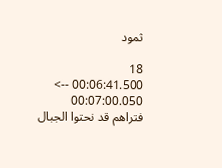ثمود

18
00:06:41.500 --> 00:07:00.050
فتراهم قد نحتوا الجبال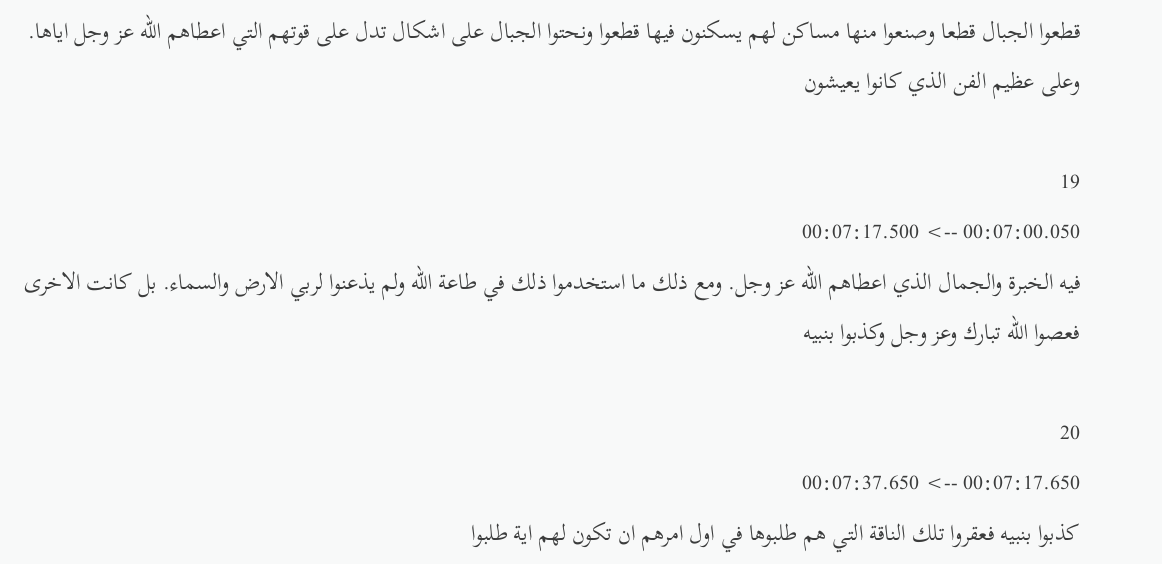قطعوا الجبال قطعا وصنعوا منها مساكن لهم يسكنون فيها قطعوا ونحتوا الجبال على اشكال تدل على قوتهم التي اعطاهم الله عز وجل اياها. وعلى عظيم الفن الذي كانوا يعيشون

19
00:07:00.050 --> 00:07:17.500
فيه الخبرة والجمال الذي اعطاهم الله عز وجل. ومع ذلك ما استخدموا ذلك في طاعة الله ولم يذعنوا لربي الارض والسماء. بل كانت الاخرى فعصوا الله تبارك وعز وجل وكذبوا بنبيه

20
00:07:17.650 --> 00:07:37.650
كذبوا بنبيه فعقروا تلك الناقة التي هم طلبوها في اول امرهم ان تكون لهم اية طلبوا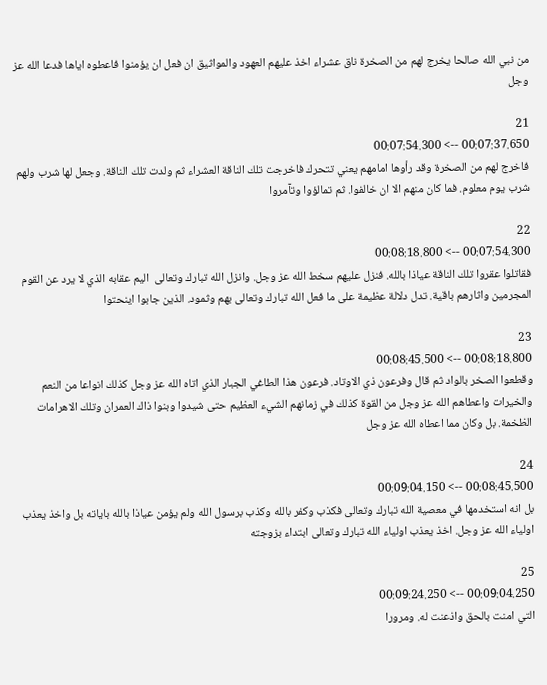من نبي الله صالحا يخرج لهم من الصخرة ناق عشراء اخذ عليهم العهود والمواثيق ان فعل ان يؤمنوا فاعطوه اياها فدعا الله عز وجل

21
00:07:37.650 --> 00:07:54.300
فاخرج لهم من الصخرة وقد رأوها امامهم يعني تتحرك فاخرجت تلك الناقة العشراء ثم ولدت تلك الناقة. وجعل لها شرب ولهم شرب يوم معلوم. فما كان منهم الا ان خالفوا. ثم تمالؤوا وتآمروا

22
00:07:54.300 --> 00:08:18.800
فقاتلوا عقروا تلك الناقة عياذا بالله. فنزل عليهم سخط الله عز وجل. وانزل الله تبارك وتعالى  اليم عقابه الذي لا يرد عن القوم المجرمين واثارهم باقية. تدل دلالة عظيمة على ما فعل الله تبارك وتعالى بهم وثمود. الذين جابوا اينحتوا

23
00:08:18.800 --> 00:08:45.500
وقطعوا الصخر بالواد ثم قال وفرعون ذي الاوتاد. فرعون هذا الطاغي الجبار الذي اتاه الله عز وجل كذلك انواعا من النعم والخيرات واعطاهم الله عز وجل من القوة كذلك في زمانهم الشيء العظيم حتى شيدوا وبنوا ذاك العمران وتلك الاهرامات الظخمة. بل وكان مما اعطاه الله عز وجل

24
00:08:45.500 --> 00:09:04.150
بل انه استخدمها في معصية الله تبارك وتعالى فكذب وكفر بالله وكذب برسول الله ولم يؤمن عياذا بالله باياته بل واخذ يعذب اولياء الله عز وجل. اخذ يعذب اولياء الله تبارك وتعالى ابتداء بزوجته

25
00:09:04.250 --> 00:09:24.250
التي امنت بالحق واذعنت له. ومرورا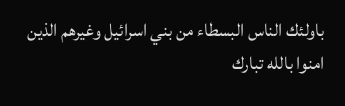باولئك الناس البسطاء من بني اسرائيل وغيرهم الذين امنوا بالله تبارك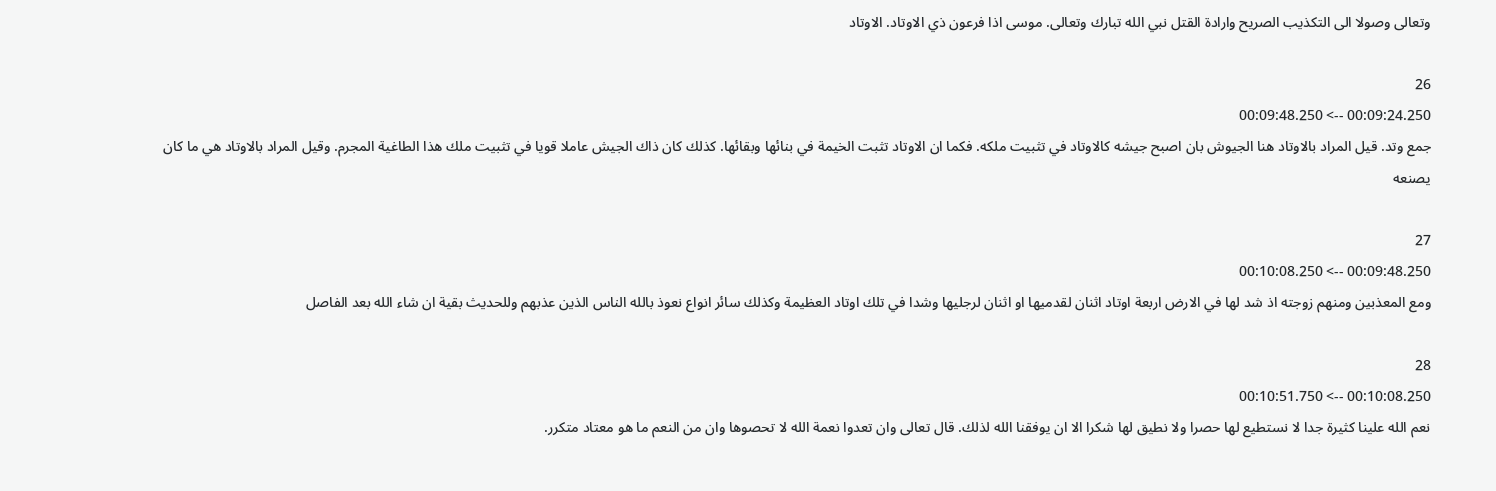وتعالى وصولا الى التكذيب الصريح وارادة القتل نبي الله تبارك وتعالى. موسى اذا فرعون ذي الاوتاد. الاوتاد

26
00:09:24.250 --> 00:09:48.250
جمع وتد. قيل المراد بالاوتاد هنا الجيوش بان اصبح جيشه كالاوتاد في تثبيت ملكه. فكما ان الاوتاد تثبت الخيمة في بنائها وبقائها. كذلك كان ذاك الجيش عاملا قويا في تثبيت ملك هذا الطاغية المجرم. وقيل المراد بالاوتاد هي ما كان يصنعه

27
00:09:48.250 --> 00:10:08.250
ومع المعذبين ومنهم زوجته اذ شد لها في الارض اربعة اوتاد اثنان لقدميها او اثنان لرجليها وشدا في تلك اوتاد العظيمة وكذلك سائر انواع نعوذ بالله الناس الذين عذبهم وللحديث بقية ان شاء الله بعد الفاصل

28
00:10:08.250 --> 00:10:51.750
نعم الله علينا كثيرة جدا لا نستطيع لها حصرا ولا نطيق لها شكرا الا ان يوفقنا الله لذلك. قال تعالى وان تعدوا نعمة الله لا تحصوها وان من النعم ما هو معتاد متكرر.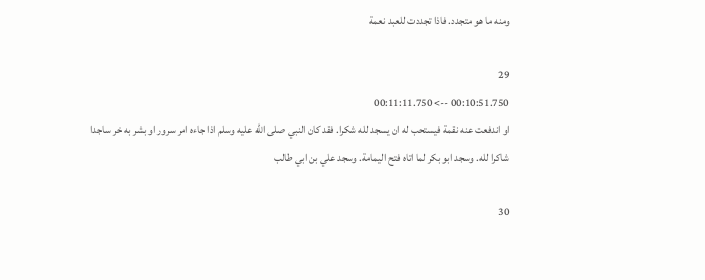ومنه ما هو متجدد. فاذا تجددت للعبد نعمة

29
00:10:51.750 --> 00:11:11.750
او اندفعت عنه نقمة فيستحب له ان يسجد لله شكرا. فقد كان النبي صلى الله عليه وسلم اذا جاءه امر سرور او بشر به خر ساجدا شاكرا لله. وسجد ابو بكر لما اتاه فتح اليمامة. وسجد علي بن ابي طالب

30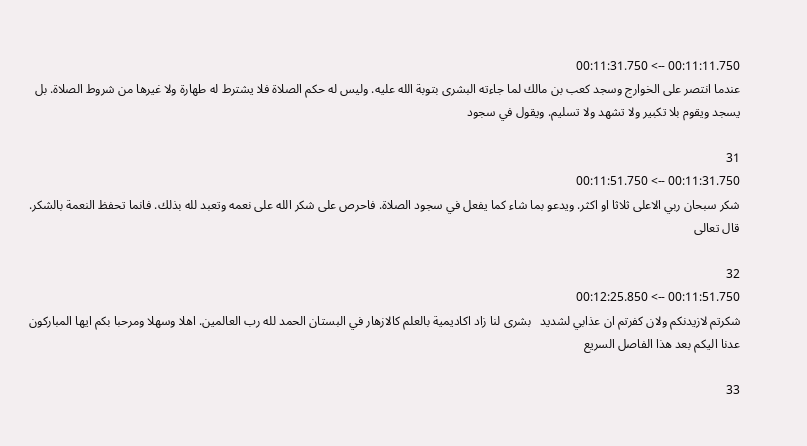00:11:11.750 --> 00:11:31.750
عندما انتصر على الخوارج وسجد كعب بن مالك لما جاءته البشرى بتوبة الله عليه. وليس له حكم الصلاة فلا يشترط له طهارة ولا غيرها من شروط الصلاة. بل يسجد ويقوم بلا تكبير ولا تشهد ولا تسليم. ويقول في سجود

31
00:11:31.750 --> 00:11:51.750
شكر سبحان ربي الاعلى ثلاثا او اكثر. ويدعو بما شاء كما يفعل في سجود الصلاة. فاحرص على شكر الله على نعمه وتعبد لله بذلك. فانما تحفظ النعمة بالشكر. قال تعالى

32
00:11:51.750 --> 00:12:25.850
شكرتم لازيدنكم ولان كفرتم ان عذابي لشديد   بشرى لنا زاد اكاديمية بالعلم كالازهار في البستان الحمد لله رب العالمين. اهلا وسهلا ومرحبا بكم ايها المباركون عدنا اليكم بعد هذا الفاصل السريع

33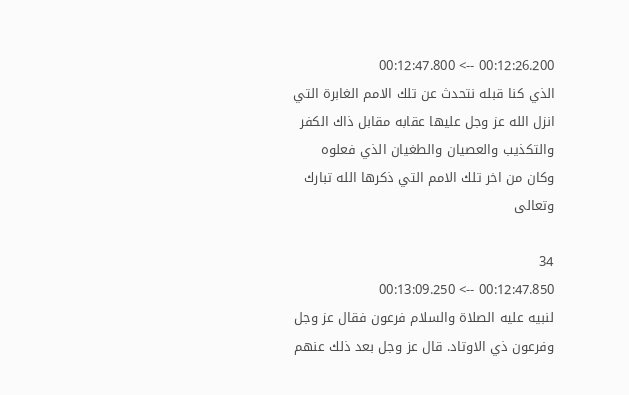00:12:26.200 --> 00:12:47.800
الذي كنا قبله نتحدث عن تلك الامم الغابرة التي انزل الله عز وجل عليها عقابه مقابل ذاك الكفر والتكذيب والعصيان والطغيان الذي فعلوه وكان من اخر تلك الامم التي ذكرها الله تبارك وتعالى

34
00:12:47.850 --> 00:13:09.250
لنبيه عليه الصلاة والسلام فرعون فقال عز وجل وفرعون ذي الاوتاد. قال عز وجل بعد ذلك عنهم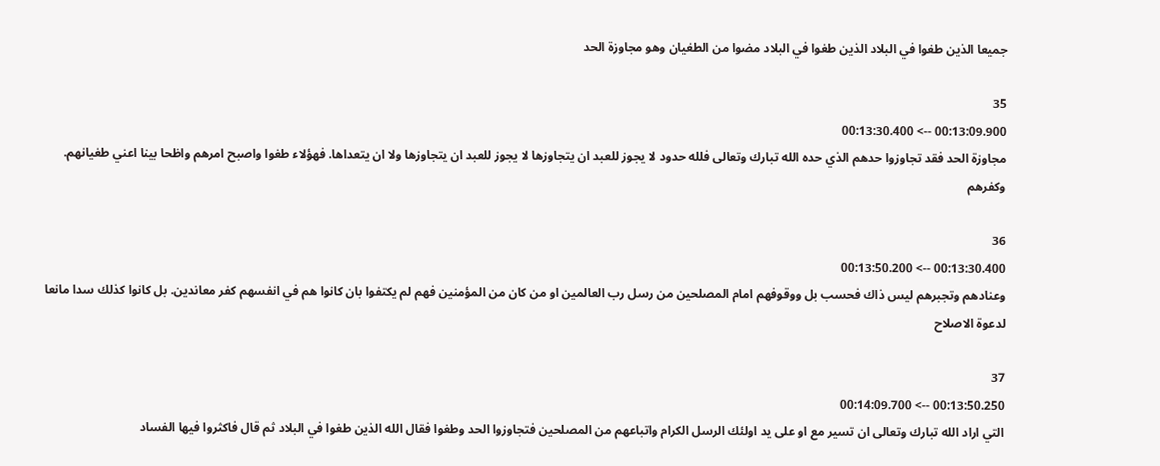جميعا الذين طغوا في البلاد الذين طغوا في البلاد مضوا من الطغيان وهو مجاوزة الحد

35
00:13:09.900 --> 00:13:30.400
مجاوزة الحد فقد تجاوزوا حدهم الذي حده الله تبارك وتعالى فلله حدود لا يجوز للعبد ان يتجاوزها لا يجوز للعبد ان يتجاوزها ولا ان يتعداها. فهؤلاء طغوا واصبح امرهم واظحا بينا اعني طغيانهم. وكفرهم

36
00:13:30.400 --> 00:13:50.200
وعنادهم وتجبرهم ليس ذاك فحسب بل ووقوفهم امام المصلحين من رسل رب العالمين او من كان من المؤمنين فهم لم يكتفوا بان كانوا هم في انفسهم كفر معاندين. بل كانوا كذلك سدا مانعا لدعوة الاصلاح

37
00:13:50.250 --> 00:14:09.700
التي اراد الله تبارك وتعالى ان تسير مع او على يد اولئك الرسل الكرام واتباعهم من المصلحين فتجاوزوا الحد وطغوا فقال الله الذين طغوا في البلاد ثم قال فاكثروا فيها الفساد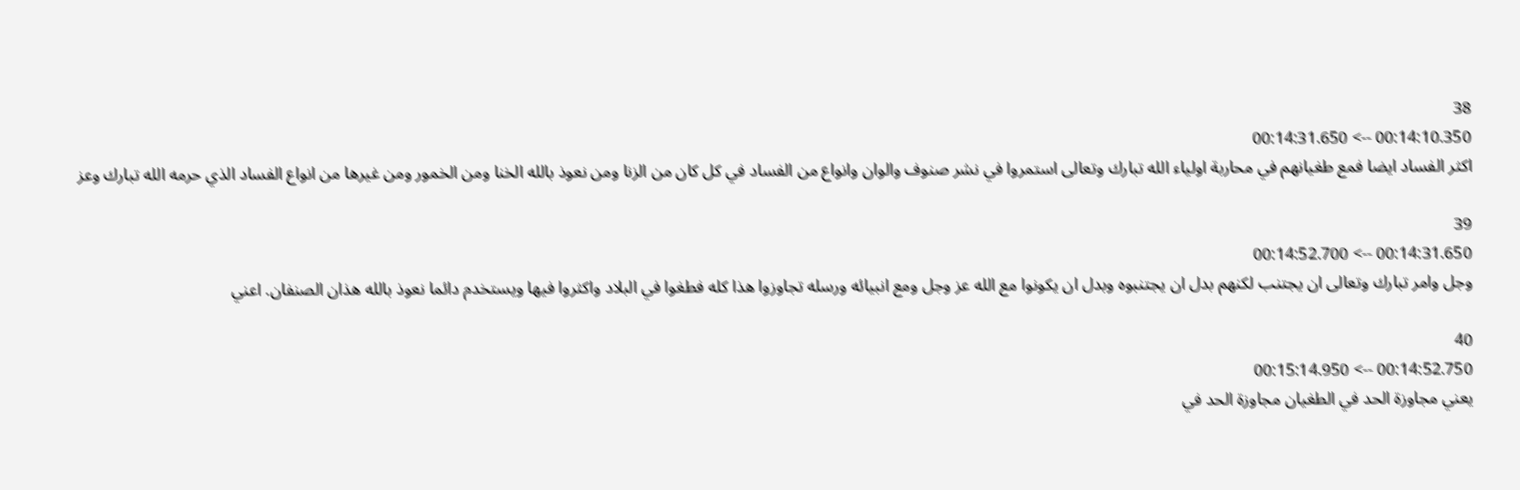38
00:14:10.350 --> 00:14:31.650
اكثر الفساد ايضا فمع طغيانهم في محاربة اولياء الله تبارك وتعالى استمروا في نشر صنوف والوان وانواع من الفساد في كل كان من الزنا ومن نعوذ بالله الخنا ومن الخمور ومن غيرها من انواع الفساد الذي حرمه الله تبارك وعز

39
00:14:31.650 --> 00:14:52.700
وجل وامر تبارك وتعالى ان يجتنب لكنهم بدل ان يجتنبوه وبدل ان يكونوا مع الله عز وجل ومع انبيائه ورسله تجاوزوا هذا كله فطغوا في البلاد واكثروا فيها ويستخدم دائما نعوذ بالله هذان الصنفان. اعني

40
00:14:52.750 --> 00:15:14.950
يعني مجاوزة الحد في الطغيان مجاوزة الحد في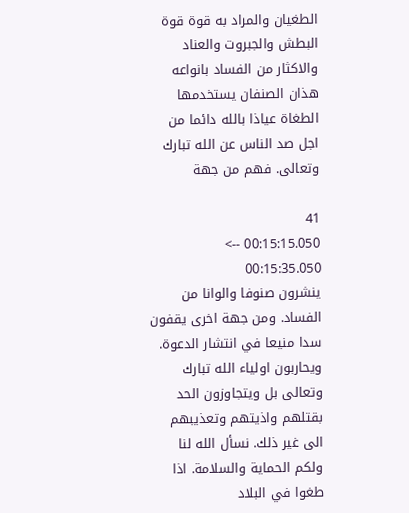الطغيان والمراد به قوة قوة البطش والجبروت والعناد والاكثار من الفساد بانواعه هذان الصنفان يستخدمها الطغاة عياذا بالله دائما من اجل صد الناس عن الله تبارك وتعالى. فهم من جهة

41
00:15:15.050 --> 00:15:35.050
ينشرون صنوفا والوانا من الفساد. ومن جهة اخرى يقفون سدا منيعا في انتشار الدعوة. ويحاربون اولياء الله تبارك وتعالى بل ويتجاوزون الحد بقتلهم واذيتهم وتعذيبهم الى غير ذلك. نسأل الله لنا ولكم الحماية والسلامة. اذا طغوا في البلاد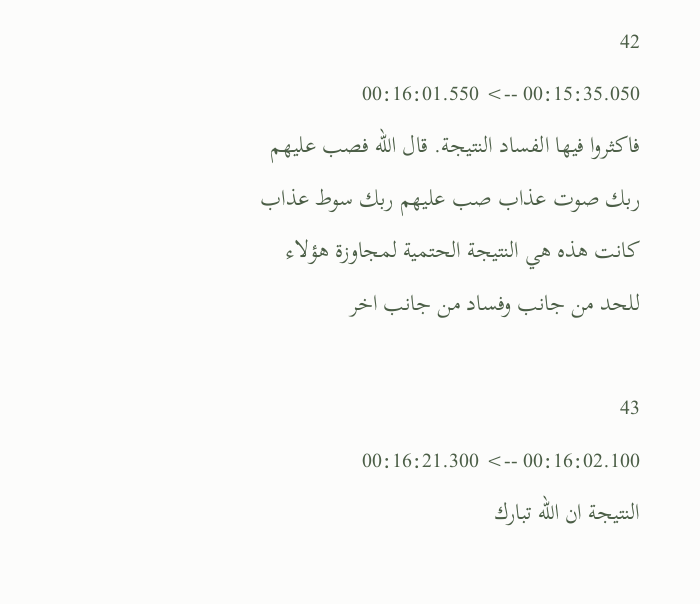42
00:15:35.050 --> 00:16:01.550
فاكثروا فيها الفساد النتيجة. قال الله فصب عليهم ربك صوت عذاب صب عليهم ربك سوط عذاب كانت هذه هي النتيجة الحتمية لمجاوزة هؤلاء للحد من جانب وفساد من جانب اخر

43
00:16:02.100 --> 00:16:21.300
النتيجة ان الله تبارك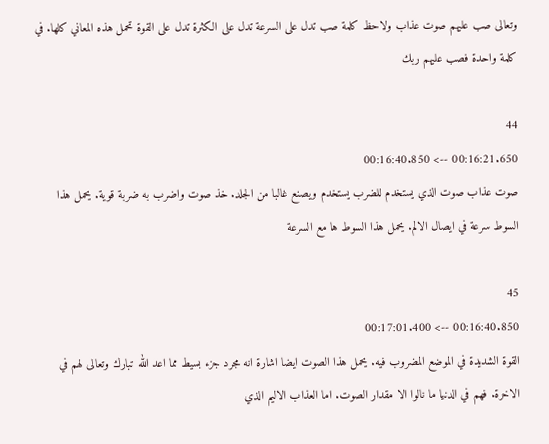وتعالى صب عليهم صوت عذاب ولاحظ كلمة صب تدل على السرعة تدل على الكثرة تدل على القوة تحمل هذه المعاني كلها. في كلمة واحدة فصب عليهم ربك

44
00:16:21.650 --> 00:16:40.850
صوت عذاب صوت الذي يستخدم للضرب يستخدم ويصنع غالبا من الجلد. خذ صوت واضرب به ضربة قوية. يحمل هذا السوط سرعة في ايصال الالم. يحمل هذا السوط ها مع السرعة

45
00:16:40.850 --> 00:17:01.400
القوة الشديدة في الموضع المضروب فيه. يحمل هذا الصوت ايضا اشارة انه مجرد جزء بسيط مما اعد الله تبارك وتعالى لهم في الاخرة. فهم في الدنيا ما نالوا الا مقدار الصوت. اما العذاب الاليم الذي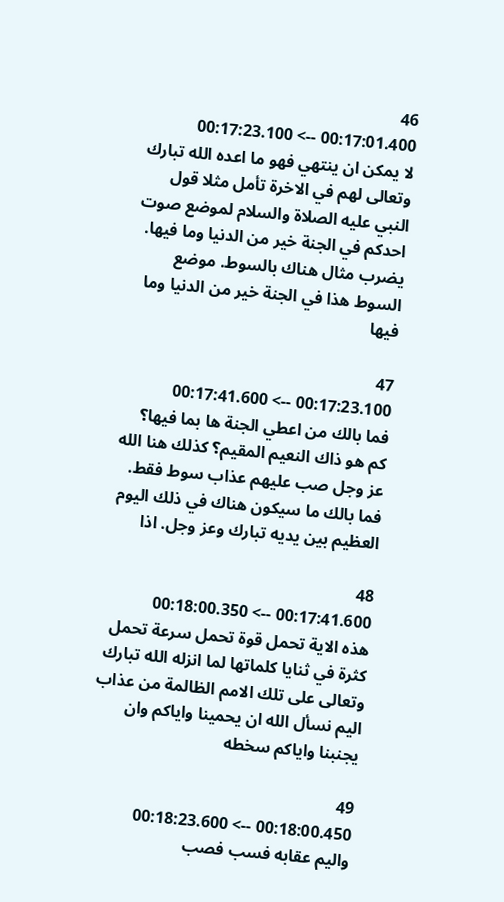46
00:17:01.400 --> 00:17:23.100
لا يمكن ان ينتهي فهو ما اعده الله تبارك وتعالى لهم في الاخرة تأمل مثلا قول النبي عليه الصلاة والسلام لموضع صوت احدكم في الجنة خير من الدنيا وما فيها. يضرب مثال هناك بالسوط. موضع السوط هذا في الجنة خير من الدنيا وما فيها

47
00:17:23.100 --> 00:17:41.600
فما بالك من اعطي الجنة ها بما فيها؟ كم هو ذاك النعيم المقيم؟ كذلك هنا الله عز وجل صب عليهم عذاب سوط فقط. فما بالك ما سيكون هناك في ذلك اليوم العظيم بين يديه تبارك وعز وجل. اذا

48
00:17:41.600 --> 00:18:00.350
هذه الاية تحمل قوة تحمل سرعة تحمل كثرة في ثنايا كلماتها لما انزله الله تبارك وتعالى على تلك الامم الظالمة من عذاب اليم نسأل الله ان يحمينا واياكم وان يجنبنا واياكم سخطه

49
00:18:00.450 --> 00:18:23.600
واليم عقابه فسب فصب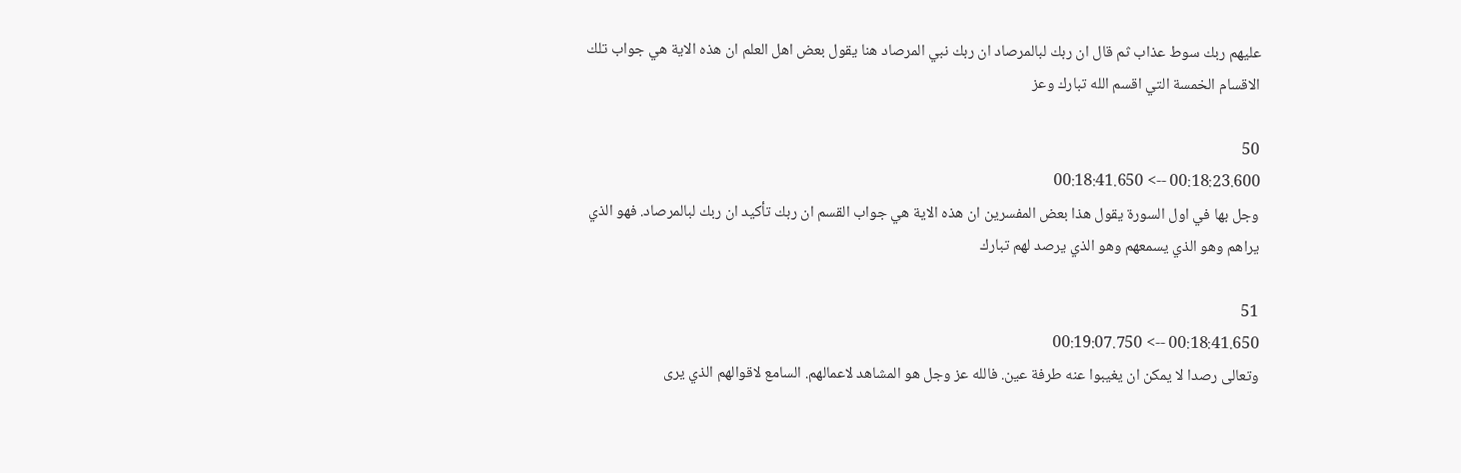عليهم ربك سوط عذاب ثم قال ان ربك لبالمرصاد ان ربك نبي المرصاد هنا يقول بعض اهل العلم ان هذه الاية هي جواب تلك الاقسام الخمسة التي اقسم الله تبارك وعز

50
00:18:23.600 --> 00:18:41.650
وجل بها في اول السورة يقول هذا بعض المفسرين ان هذه الاية هي جواب القسم ان ربك تأكيد ان ربك لبالمرصاد. فهو الذي يراهم وهو الذي يسمعهم وهو الذي يرصد لهم تبارك

51
00:18:41.650 --> 00:19:07.750
وتعالى رصدا لا يمكن ان يغيبوا عنه طرفة عين. فالله عز وجل هو المشاهد لاعمالهم. السامع لاقوالهم الذي يرى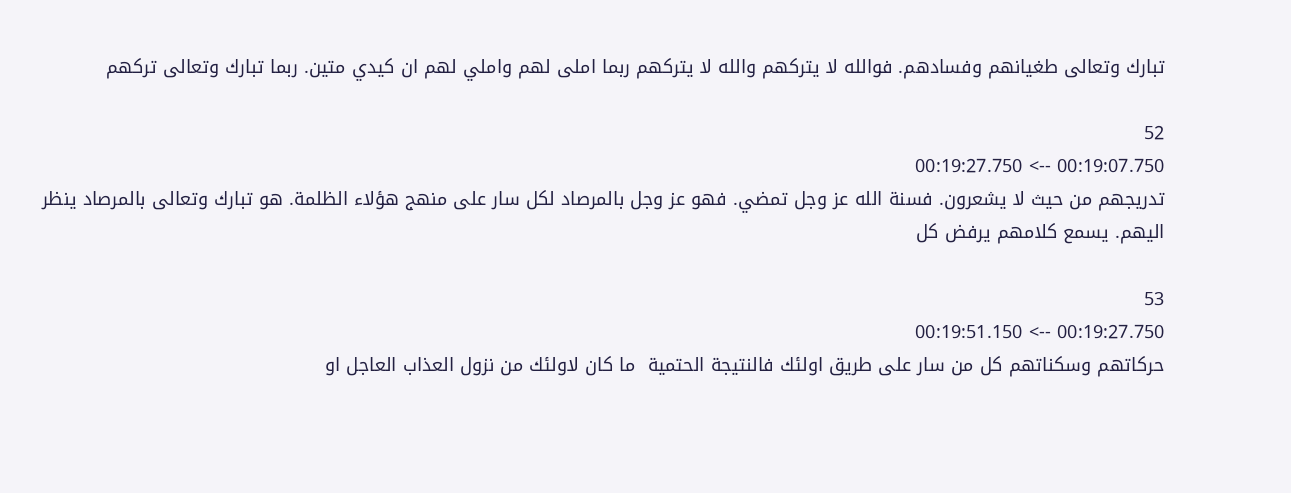تبارك وتعالى طغيانهم وفسادهم. فوالله لا يتركهم والله لا يتركهم ربما املى لهم واملي لهم ان كيدي متين. ربما تبارك وتعالى تركهم

52
00:19:07.750 --> 00:19:27.750
تدريجهم من حيث لا يشعرون. فسنة الله عز وجل تمضي. فهو عز وجل بالمرصاد لكل سار على منهج هؤلاء الظلمة. هو تبارك وتعالى بالمرصاد ينظر اليهم. يسمع كلامهم يرفض كل

53
00:19:27.750 --> 00:19:51.150
حركاتهم وسكناتهم كل من سار على طريق اولئك فالنتيجة الحتمية  ما كان لاولئك من نزول العذاب العاجل او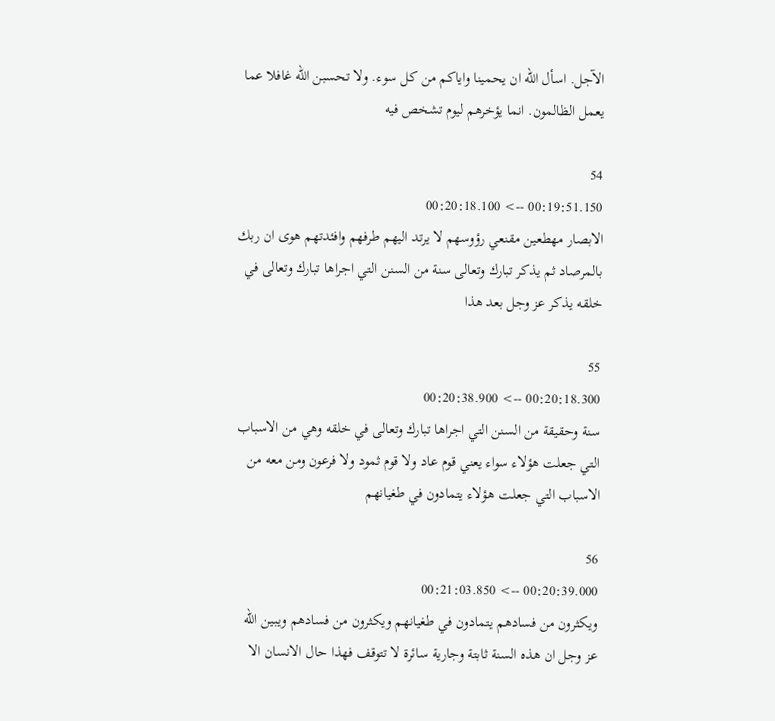الآجل. اسأل الله ان يحمينا واياكم من كل سوء. ولا تحسبن الله غافلا عما يعمل الظالمون. انما يؤخرهم ليوم تشخص فيه

54
00:19:51.150 --> 00:20:18.100
الابصار مهطعين مقنعي رؤوسهم لا يرتد اليهم طرفهم وافئدتهم هوى ان ربك بالمرصاد ثم يذكر تبارك وتعالى سنة من السنن التي اجراها تبارك وتعالى في خلقه يذكر عز وجل بعد هذا

55
00:20:18.300 --> 00:20:38.900
سنة وحقيقة من السنن التي اجراها تبارك وتعالى في خلقه وهي من الاسباب التي جعلت هؤلاء سواء يعني قوم عاد ولا قوم ثمود ولا فرعون ومن معه من الاسباب التي جعلت هؤلاء يتمادون في طغيانهم

56
00:20:39.000 --> 00:21:03.850
ويكثرون من فسادهم يتمادون في طغيانهم ويكثرون من فسادهم ويبين الله عز وجل ان هذه السنة ثابتة وجارية سائرة لا تتوقف فهذا حال الانسان الا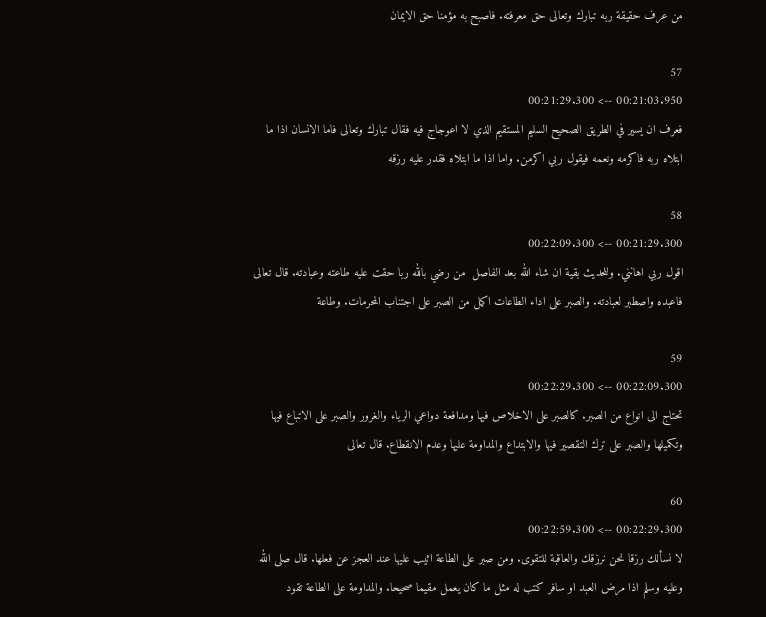من عرف حقيقة ربه تبارك وتعالى حق معرفته. فاصبح به مؤمنا حق الايمان

57
00:21:03.950 --> 00:21:29.300
فعرف ان يسير في الطريق الصحيح السليم المستقيم الذي لا اعوجاج فيه فقال تبارك وتعالى فاما الانسان اذا ما ابتلاه ربه فاكرمه ونعمه فيقول ربي اكرمن. واما اذا ما ابتلاه فقدر عليه رزقه

58
00:21:29.300 --> 00:22:09.300
اقول ربي اهانني. وللحديث بقية ان شاء الله بعد الفاصل  من رضي بالله ربا حقت عليه طاعته وعبادته. قال تعالى فاعبده واصطبر لعبادته. والصبر على اداء الطاعات اكمل من الصبر على اجتناب المحرمات. وطاعة

59
00:22:09.300 --> 00:22:29.300
تحتاج الى انواع من الصبر. كالصبر على الاخلاص فيها ومدافعة دواعي الرياء والغرور والصبر على الاتباع فيها وتكميلها والصبر على ترك التقصير فيها والابتداع والمداومة عليها وعدم الانقطاع. قال تعالى

60
00:22:29.300 --> 00:22:59.300
لا نسألك رزقا نحن نرزقك والعاقبة للتقوى. ومن صبر على الطاعة اثيب عليها عند العجز عن فعلها. قال صلى الله وعليه وسلم اذا مرض العبد او سافر كتب له مثل ما كان يعمل مقيما صحيحا. والمداومة على الطاعة تقود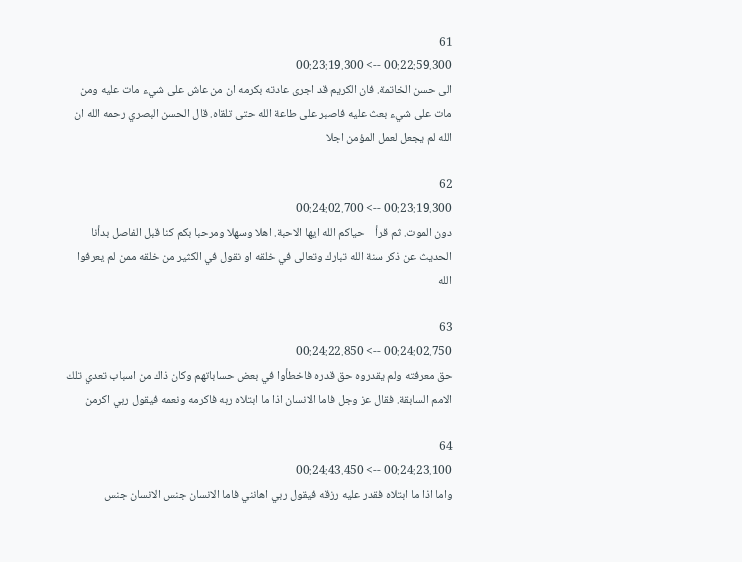61
00:22:59.300 --> 00:23:19.300
الى حسن الخاتمة. فان الكريم قد اجرى عادته بكرمه ان من عاش على شيء مات عليه ومن مات على شيء بعث عليه فاصبر على طاعة الله حتى تلقاه. قال الحسن البصري رحمه الله ان الله لم يجعل لعمل المؤمن اجلا

62
00:23:19.300 --> 00:24:02.700
دون الموت. ثم قرأ    حياكم الله ايها الاحبة. اهلا وسهلا ومرحبا بكم كنا قبل الفاصل بدأنا الحديث عن ذكر سنة الله تبارك وتعالى في خلقه او نقول في الكثير من خلقه ممن لم يعرفوا الله

63
00:24:02.750 --> 00:24:22.850
حق معرفته ولم يقدروه حق قدره فاخطأوا في بعض حساباتهم وكان ذاك من اسباب تعدي تلك الامم السابقة. فقال عز وجل فاما الانسان اذا ما ابتلاه ربه فاكرمه ونعمه فيقول ربي اكرمن

64
00:24:23.100 --> 00:24:43.450
واما اذا ما ابتلاه فقدر عليه رزقه فيقول ربي اهانني فاما الانسان جنس الانسان جنس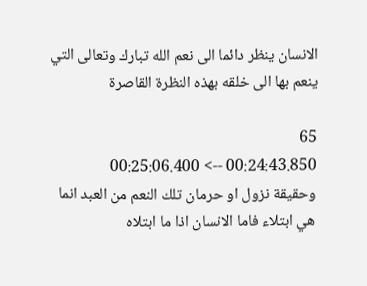الانسان ينظر دائما الى نعم الله تبارك وتعالى التي ينعم بها الى خلقه بهذه النظرة القاصرة

65
00:24:43.850 --> 00:25:06.400
وحقيقة نزول او حرمان تلك النعم من العبد انما هي ابتلاء فاما الانسان اذا ما ابتلاه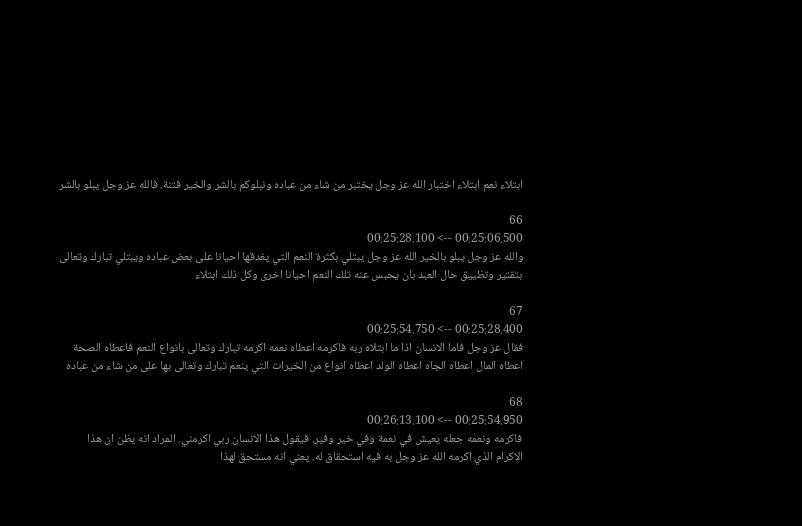ابتلاء نعم ابتلاء اختبار الله عز وجل يختبر من شاء من عباده ونبلوكم بالشر والخير فتنة. فالله عز وجل يبلو بالشر

66
00:25:06.500 --> 00:25:28.100
والله عز وجل يبلو بالخير الله عز وجل يبتلي بكثرة النعم التي يغدقها احيانا على بعض عباده ويبتلي تبارك وتعالى بتقتير وتظييق حال العبد بان يحبس عنه تلك النعم احيانا اخرى وكل ذلك ابتلاء

67
00:25:28.400 --> 00:25:54.750
فقال عز وجل فاما الانسان اذا ما ابتلاه ربه فاكرمه اعطاه نعمه اكرمه تبارك وتعالى بانواع النعم فاعطاه الصحة اعطاه المال اعطاه الجاه اعطاه الولد اعطاه انواع من الخيرات التي ينعم تبارك وتعالى بها على من شاء من عباده

68
00:25:54.950 --> 00:26:13.100
فاكرمه ونعمه جعله يعيش في نعمة وفي خير وفير. فيقول هذا الانسان ربي اكرمني. المراد انه يظن ان هذا الاكرام الذي اكرمه الله عز وجل به فيه استحقاق له. يعني انه مستحق لهذا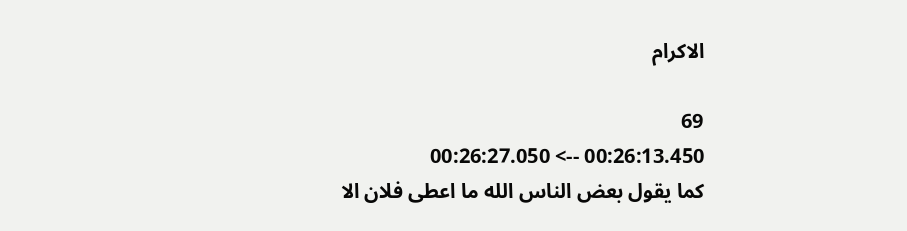الاكرام

69
00:26:13.450 --> 00:26:27.050
كما يقول بعض الناس الله ما اعطى فلان الا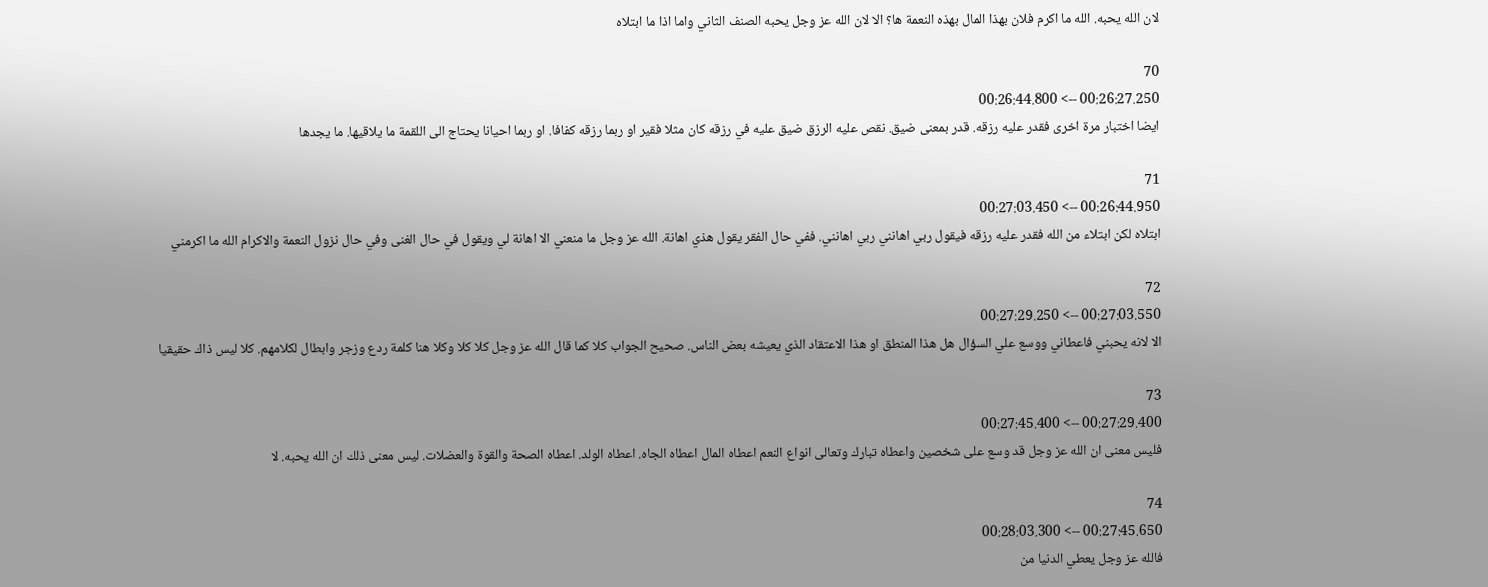لان الله يحبه. الله ما اكرم فلان بهذا المال بهذه النعمة ها؟ الا لان الله عز وجل يحبه الصنف الثاني واما اذا ما ابتلاه

70
00:26:27.250 --> 00:26:44.800
ايضا اختبار مرة اخرى فقدر عليه رزقه. قدر بمعنى ضيق. نقص عليه الرزق ضيق عليه في رزقه كان مثلا فقير او ربما رزقه كفافا. او ربما احيانا يحتاج الى اللقمة ما يلاقيها. ما يجدها

71
00:26:44.950 --> 00:27:03.450
ابتلاه لكن ابتلاء من الله فقدر عليه رزقه فيقول ربي اهانني ربي اهانني. ففي حال الفقر يقول هذي اهانة. الله عز وجل ما منعني الا اهانة لي ويقول في حال الغنى وفي حال نزول النعمة والاكرام الله ما اكرمني

72
00:27:03.550 --> 00:27:29.250
الا لانه يحبني فاعطاني ووسع علي السؤال هل هذا المنطق او هذا الاعتقاد الذي يعيشه بعض الناس. صحيح الجواب كلا كما قال الله عز وجل كلا كلا وكلا هنا كلمة ردع وزجر وابطال لكلامهم. كلا ليس ذاك حقيقيا

73
00:27:29.400 --> 00:27:45.400
فليس معنى ان الله عز وجل قد وسع على شخصين واعطاه تبارك وتعالى انواع النعم اعطاه المال اعطاه الجاه. اعطاه الولد. اعطاه الصحة والقوة والعضلات. ليس معنى ذلك ان الله يحبه. لا

74
00:27:45.650 --> 00:28:03.300
فالله عز وجل يعطي الدنيا من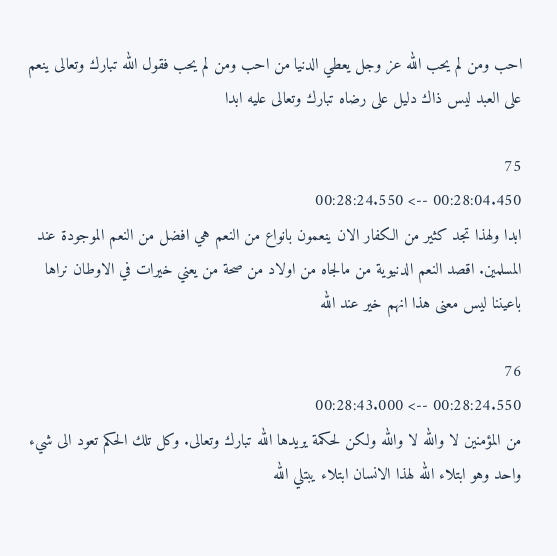احب ومن لم يحب الله عز وجل يعطي الدنيا من احب ومن لم يحب فقول الله تبارك وتعالى ينعم على العبد ليس ذاك دليل على رضاه تبارك وتعالى عليه ابدا

75
00:28:04.450 --> 00:28:24.550
ابدا ولهذا تجد كثير من الكفار الان ينعمون بانواع من النعم هي افضل من النعم الموجودة عند المسلمين. اقصد النعم الدنيوية من مالجاه من اولاد من صحة من يعني خيرات في الاوطان نراها باعيننا ليس معنى هذا انهم خير عند الله

76
00:28:24.550 --> 00:28:43.000
من المؤمنين لا والله لا والله ولكن لحكمة يريدها الله تبارك وتعالى. وكل تلك الحكم تعود الى شيء واحد وهو ابتلاء الله لهذا الانسان ابتلاء يبتلي الله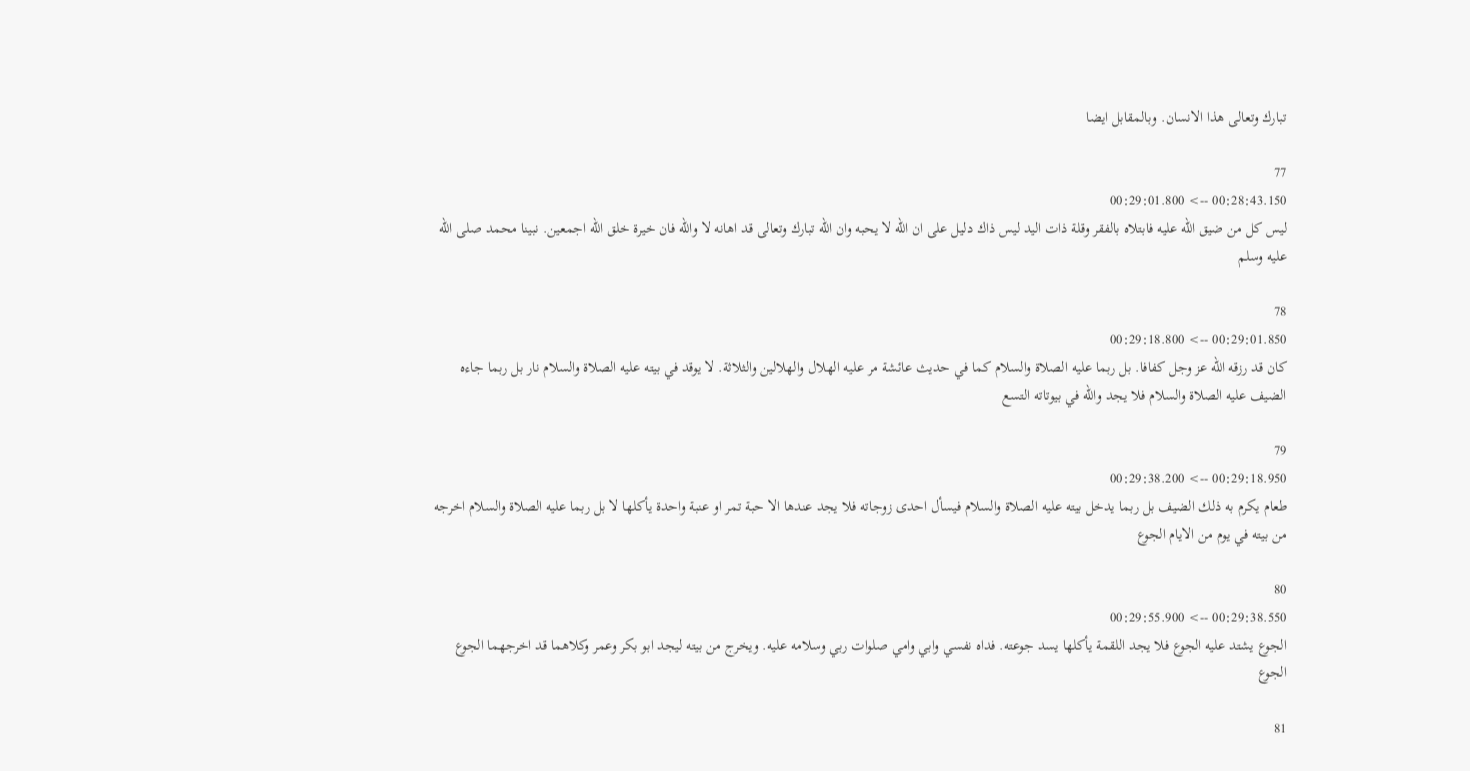تبارك وتعالى هذا الانسان. وبالمقابل ايضا

77
00:28:43.150 --> 00:29:01.800
ليس كل من ضيق الله عليه فابتلاه بالفقر وقلة ذات اليد ليس ذاك دليل على ان الله لا يحبه وان الله تبارك وتعالى قد اهانه لا والله فان خيرة خلق الله اجمعين. نبينا محمد صلى الله عليه وسلم

78
00:29:01.850 --> 00:29:18.800
كان قد رزقه الله عز وجل كفافا. بل ربما عليه الصلاة والسلام كما في حديث عائشة مر عليه الهلال والهلالين والثلاثة. لا يوقد في بيته عليه الصلاة والسلام نار بل ربما جاءه الضيف عليه الصلاة والسلام فلا يجد والله في بيوتاته التسع

79
00:29:18.950 --> 00:29:38.200
طعام يكرم به ذلك الضيف بل ربما يدخل بيته عليه الصلاة والسلام فيسأل احدى زوجاته فلا يجد عندها الا حبة تمر او عنبة واحدة يأكلها لا بل ربما عليه الصلاة والسلام اخرجه من بيته في يوم من الايام الجوع

80
00:29:38.550 --> 00:29:55.900
الجوع يشتد عليه الجوع فلا يجد اللقمة يأكلها يسد جوعته. فداه نفسي وابي وامي صلوات ربي وسلامه عليه. ويخرج من بيته ليجد ابو بكر وعمر وكلاهما قد اخرجهما الجوع الجوع

81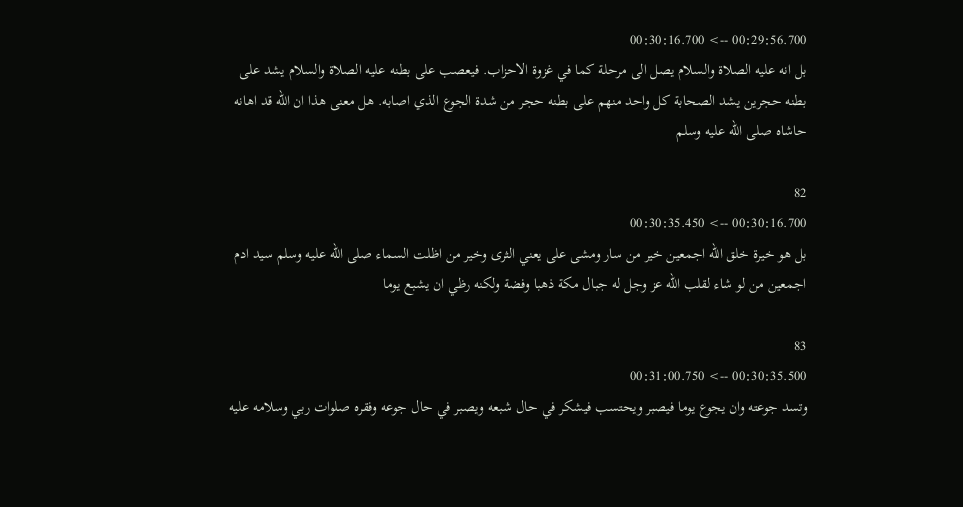00:29:56.700 --> 00:30:16.700
بل انه عليه الصلاة والسلام يصل الى مرحلة كما في غزوة الاحزاب. فيعصب على بطنه عليه الصلاة والسلام يشد على بطنه حجرين يشد الصحابة كل واحد منهم على بطنه حجر من شدة الجوع الذي اصابه. هل معنى هذا ان الله قد اهانه حاشاه صلى الله عليه وسلم

82
00:30:16.700 --> 00:30:35.450
بل هو خيرة خلق الله اجمعين خير من سار ومشى على يعني الثرى وخير من اظلت السماء صلى الله عليه وسلم سيد ادم اجمعين من لو شاء لقلب الله عز وجل له جبال مكة ذهبا وفضة ولكنه رظي ان يشبع يوما

83
00:30:35.500 --> 00:31:00.750
وتسد جوعته وان يجوع يوما فيصبر ويحتسب فيشكر في حال شبعه ويصبر في حال جوعه وفقره صلوات ربي وسلامه عليه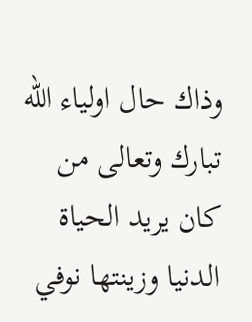وذاك حال اولياء الله تبارك وتعالى من كان يريد الحياة الدنيا وزينتها نوفي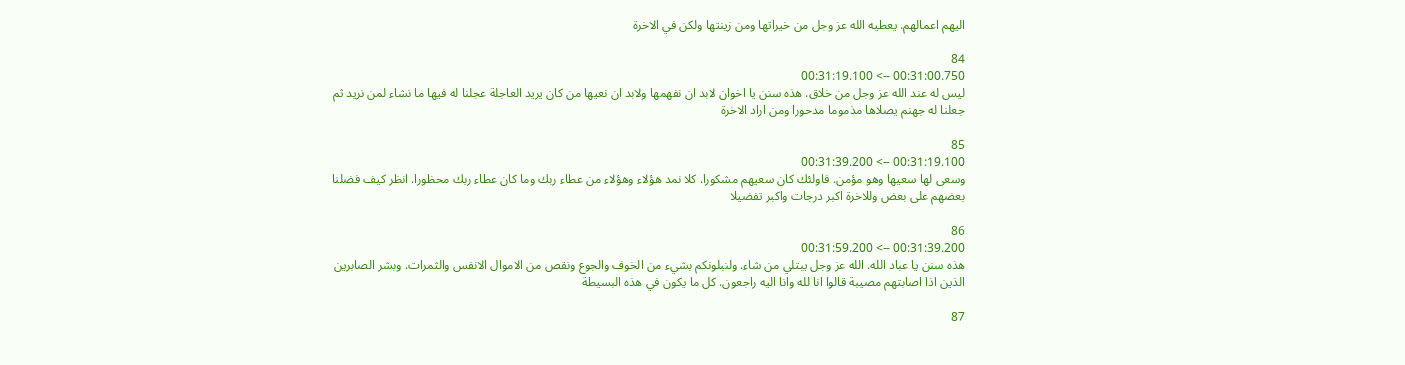اليهم اعمالهم. يعطيه الله عز وجل من خيراتها ومن زينتها ولكن في الاخرة

84
00:31:00.750 --> 00:31:19.100
ليس له عند الله عز وجل من خلاق. هذه سنن يا اخوان لابد ان نفهمها ولابد ان نعيها من كان يريد العاجلة عجلنا له فيها ما نشاء لمن نريد ثم جعلنا له جهنم يصلاها مذموما مدحورا ومن اراد الاخرة

85
00:31:19.100 --> 00:31:39.200
وسعى لها سعيها وهو مؤمن. فاولئك كان سعيهم مشكورا. كلا نمد هؤلاء وهؤلاء من عطاء ربك وما كان عطاء ربك محظورا. انظر كيف فضلنا بعضهم على بعض وللاخرة اكبر درجات واكبر تفضيلا

86
00:31:39.200 --> 00:31:59.200
هذه سنن يا عباد الله. الله عز وجل يبتلي من شاء. ولنبلونكم بشيء من الخوف والجوع ونقص من الاموال الانفس والثمرات. وبشر الصابرين الذين اذا اصابتهم مصيبة قالوا انا لله وانا اليه راجعون. كل ما يكون في هذه البسيطة

87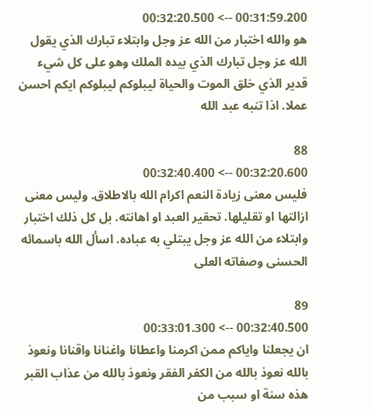00:31:59.200 --> 00:32:20.500
هو والله اختبار من الله عز وجل وابتلاء تبارك الذي يقول الله عز وجل تبارك الذي بيده الملك وهو على كل شيء قدير الذي خلق الموت والحياة ليبلوكم ليبلوكم ايكم احسن عملا. اذا تنبه عبد الله

88
00:32:20.600 --> 00:32:40.400
فليس معنى زيادة النعم اكرام الله بالاطلاق. وليس معنى ازالتها او تقليلها. تحقير العبد او اهانته. بل كل ذلك اختبار وابتلاء من الله عز وجل يبتلي به عباده. اسأل الله باسمائه الحسنى وصفاته العلى

89
00:32:40.500 --> 00:33:01.300
ان يجعلنا واياكم ممن اكرمنا واعطانا واغنانا واقنانا ونعوذ بالله نعوذ بالله من الكفر الفقر ونعوذ بالله من عذاب القبر هذه سنة او سبب من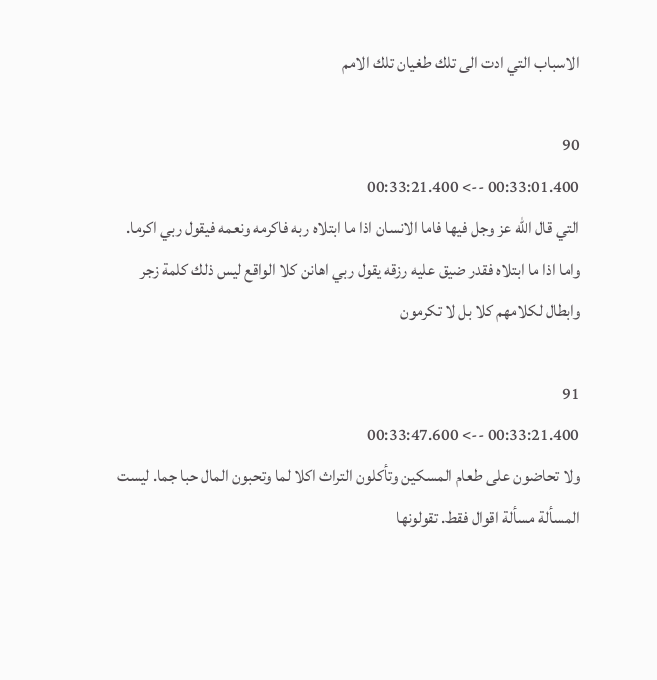الاسباب التي ادت الى تلك طغيان تلك الامم

90
00:33:01.400 --> 00:33:21.400
التي قال الله عز وجل فيها فاما الانسان اذا ما ابتلاه ربه فاكرمه ونعمه فيقول ربي اكرما. واما اذا ما ابتلاه فقدر ضيق عليه رزقه يقول ربي اهانن كلا الواقع ليس ذلك كلمة زجر وابطال لكلامهم كلا بل لا تكرمون

91
00:33:21.400 --> 00:33:47.600
ولا تحاضون على طعام المسكين وتأكلون التراث اكلا لما وتحبون المال حبا جما. ليست المسألة مسألة اقوال فقط. تقولونها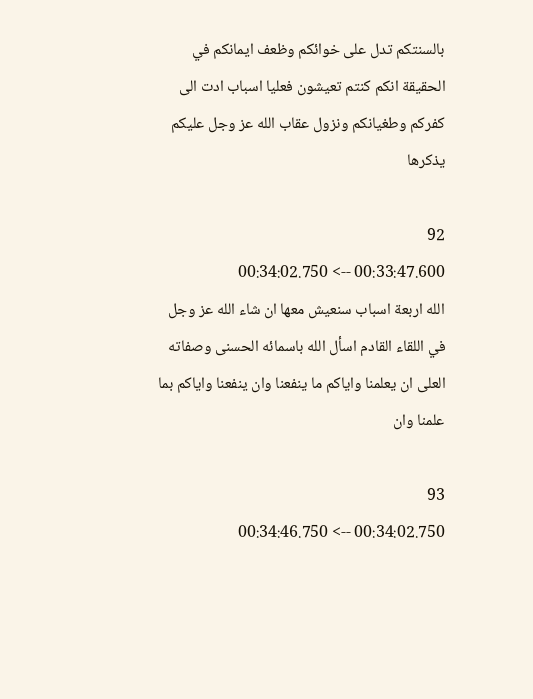بالسنتكم تدل على خوائكم وظعف ايمانكم في الحقيقة انكم كنتم تعيشون فعليا اسباب ادت الى كفركم وطغيانكم ونزول عقاب الله عز وجل عليكم يذكرها

92
00:33:47.600 --> 00:34:02.750
الله اربعة اسباب سنعيش معها ان شاء الله عز وجل في اللقاء القادم اسأل الله باسمائه الحسنى وصفاته العلى ان يعلمنا واياكم ما ينفعنا وان ينفعنا واياكم بما علمنا وان

93
00:34:02.750 --> 00:34:46.750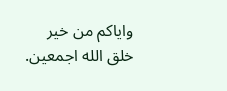واياكم من خير خلق الله اجمعين.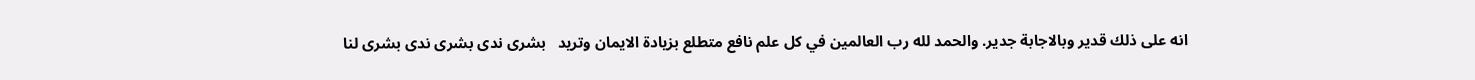انه على ذلك قدير وبالاجابة جدير. والحمد لله رب العالمين في كل علم نافع متطلع بزيادة الايمان وتريد   بشرى ندى بشرى ندى بشرى لنا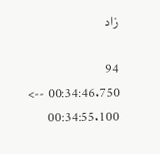زاد

94
00:34:46.750 --> 00:34:55.100